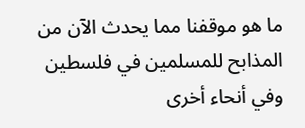ما هو موقفنا مما يحدث الآن من المذابح للمسلمين في فلسطين وفي أنحاء أخرى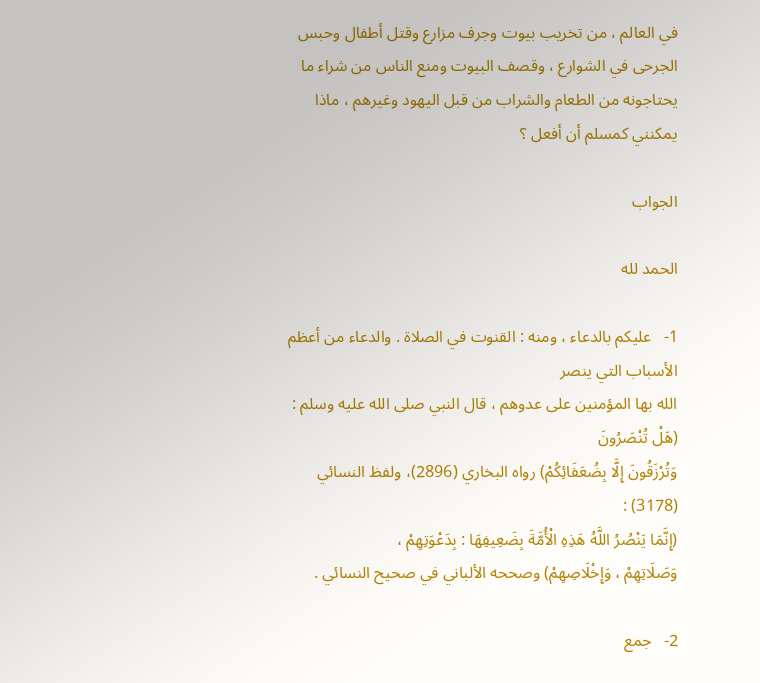في العالم ، من تخريب بيوت وجرف مزارع وقتل أطفال وحبس الجرحى في الشوارع ، وقصف البيوت ومنع الناس من شراء ما يحتاجونه من الطعام والشراب من قبل اليهود وغيرهم ، ماذا يمكنني كمسلم أن أفعل ؟

الجواب

الحمد لله

1-   عليكم بالدعاء ، ومنه : القنوت في الصلاة . والدعاء من أعظم الأسباب التي ينصر
الله بها المؤمنين على عدوهم ، قال النبي صلى الله عليه وسلم : (هَلْ تُنْصَرُونَ
وَتُرْزَقُونَ إِلَّا بِضُعَفَائِكُمْ) رواه البخاري (2896)، ولفظ النسائي (3178) :
(إِنَّمَا يَنْصُرُ اللَّهُ هَذِهِ الْأُمَّةَ بِضَعِيفِهَا : بِدَعْوَتِهِمْ ،
وَصَلَاتِهِمْ ، وَإِخْلَاصِهِمْ) وصححه الألباني في صحيح النسائي .

2-   جمع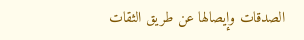الصدقات وإيصالها عن طريق الثقات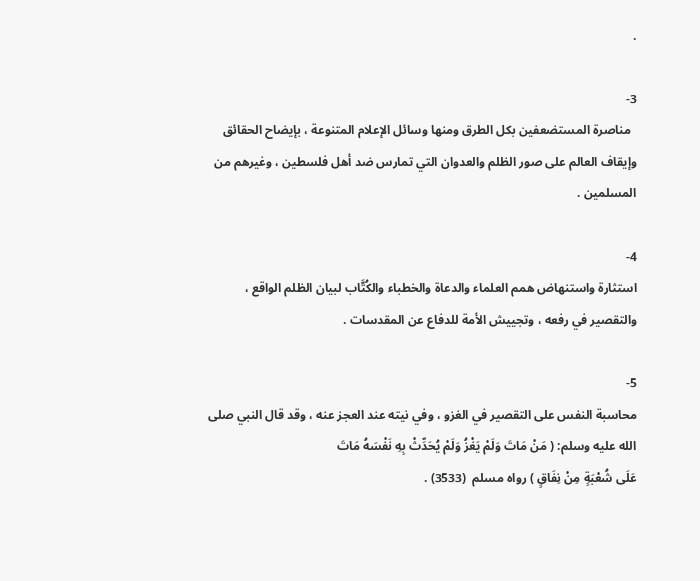.

3-
  مناصرة المستضعفين بكل الطرق ومنها وسائل الإعلام المتنوعة ، بإيضاح الحقائق
وإيقاف العالم على صور الظلم والعدوان التي تمارس ضد أهل فلسطين ، وغيرهم من
المسلمين .

4-
استثارة واستنهاض همم العلماء والدعاة والخطباء والكُتَّاب لبيان الظلم الواقع ،
والتقصير في رفعه ، وتجييش الأمة للدفاع عن المقدسات .

5-
محاسبة النفس على التقصير في الغزو ، وفي نيته عند العجز عنه ، وقد قال النبي صلى
الله عليه وسلم: ( مَنْ مَاتَ وَلَمْ يَغْزُ وَلَمْ يُحَدِّثْ بِهِ نَفْسَهُ مَاتَ
عَلَى شُعْبَةٍ مِنْ نِفَاقٍ ) رواه مسلم  (3533) .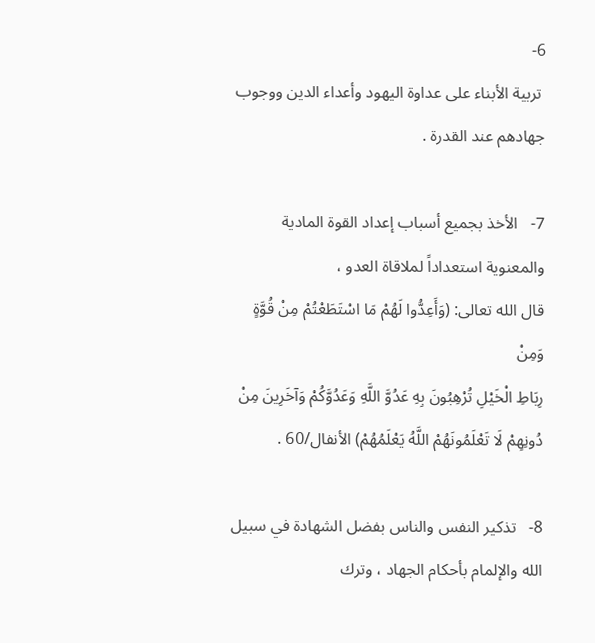6-
 تربية الأبناء على عداوة اليهود وأعداء الدين ووجوب جهادهم عند القدرة .

7-   الأخذ بجميع أسباب إعداد القوة المادية والمعنوية استعداداً لملاقاة العدو ،
قال الله تعالى: (وَأَعِدُّوا لَهُمْ مَا اسْتَطَعْتُمْ مِنْ قُوَّةٍ وَمِنْ
رِبَاطِ الْخَيْلِ تُرْهِبُونَ بِهِ عَدُوَّ اللَّهِ وَعَدُوَّكُمْ وَآخَرِينَ مِنْ
دُونِهِمْ لَا تَعْلَمُونَهُمْ اللَّهُ يَعْلَمُهُمْ) الأنفال/60 .

8-   تذكير النفس والناس بفضل الشهادة في سبيل الله والإلمام بأحكام الجهاد ، وترك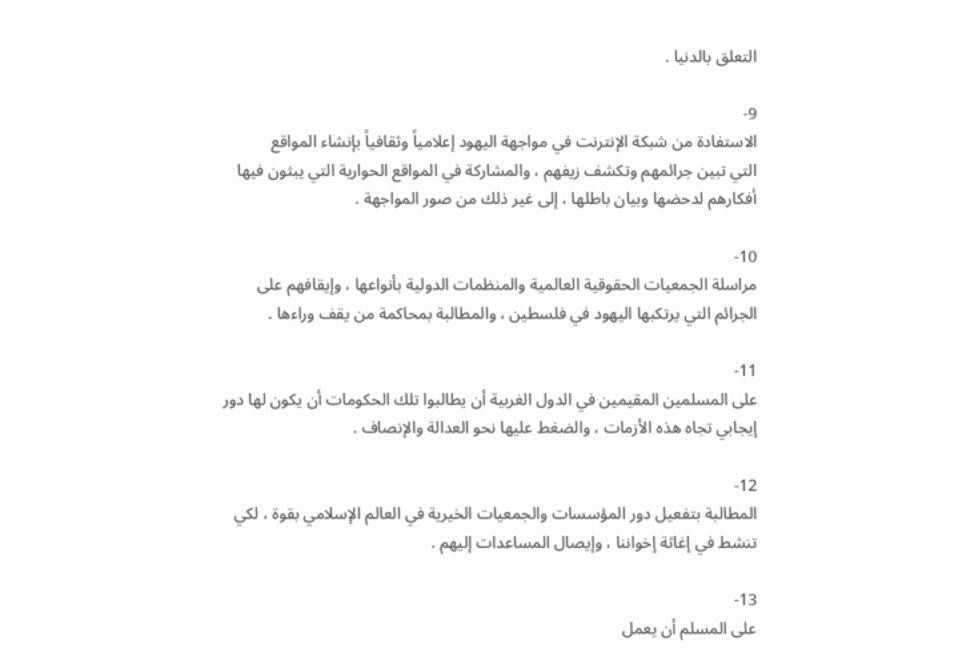التعلق بالدنيا .

9-
الاستفادة من شبكة الإنترنت في مواجهة اليهود إعلامياً وثقافياً بإنشاء المواقع
التي تبين جرائمهم وتكشف زيفهم ، والمشاركة في المواقع الحوارية التي يبثون فيها
أفكارهم لدحضها وبيان باطلها ، إلى غير ذلك من صور المواجهة .

10-
مراسلة الجمعيات الحقوقية العالمية والمنظمات الدولية بأنواعها ، وإيقافهم على
الجرائم التي يرتكبها اليهود في فلسطين ، والمطالبة بمحاكمة من يقف وراءها .

11-
على المسلمين المقيمين في الدول الغربية أن يطالبوا تلك الحكومات أن يكون لها دور
إيجابي تجاه هذه الأزمات ، والضغط عليها نحو العدالة والإنصاف .

12-
المطالبة بتفعيل دور المؤسسات والجمعيات الخيرية في العالم الإسلامي بقوة ، لكي
تنشط في إغاثة إخواننا ، وإيصال المساعدات إليهم .

13-
على المسلم أن يعمل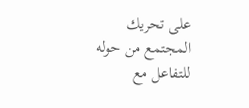على تحريك المجتمع من حوله للتفاعل مع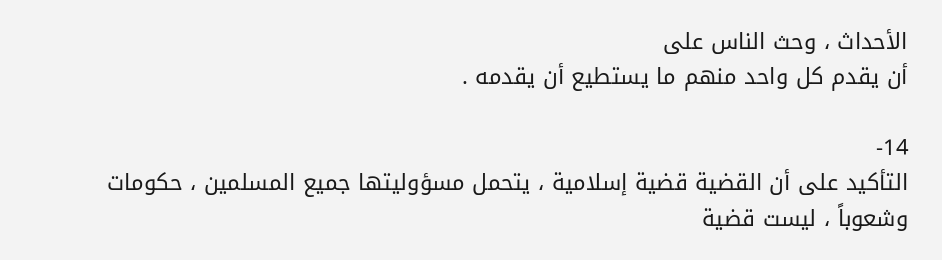الأحداث ، وحث الناس على
أن يقدم كل واحد منهم ما يستطيع أن يقدمه .

14-
التأكيد على أن القضية قضية إسلامية ، يتحمل مسؤوليتها جميع المسلمين ، حكومات
وشعوباً ، ليست قضية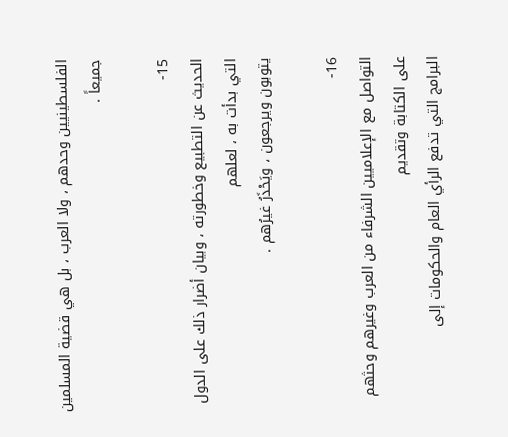الفلسطينيين وحدهم ، ولا العرب ، بل هي قضية المسلمين جميعاً .

15-
الحديث عن التطبيع وخطورته ، وبيان أضرار ذلك على الدول التي بدأت به ، لعلهم
يتوبون ويرجعون ، ويَحْذَرُ غيرُهم .

16-
التواصل مع الإعلاميين الشرفاء من العرب وغيرهم وحثهم على الكتابة وتقديم
البرامج التي تدفع الرأي العام والحكومات إلى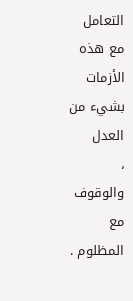التعامل مع هذه الأزمات بشيء من العدل
، والوقوف مع المظلوم .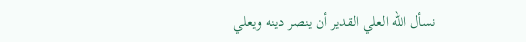نسأل الله العلي القدير أن ينصر دينه ويعلي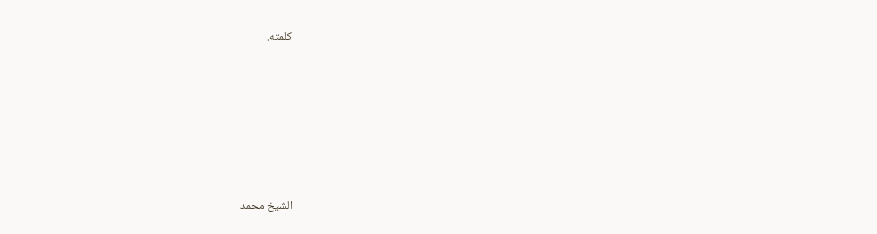كلمته.







الشيخ محمد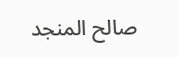صالح المنجد